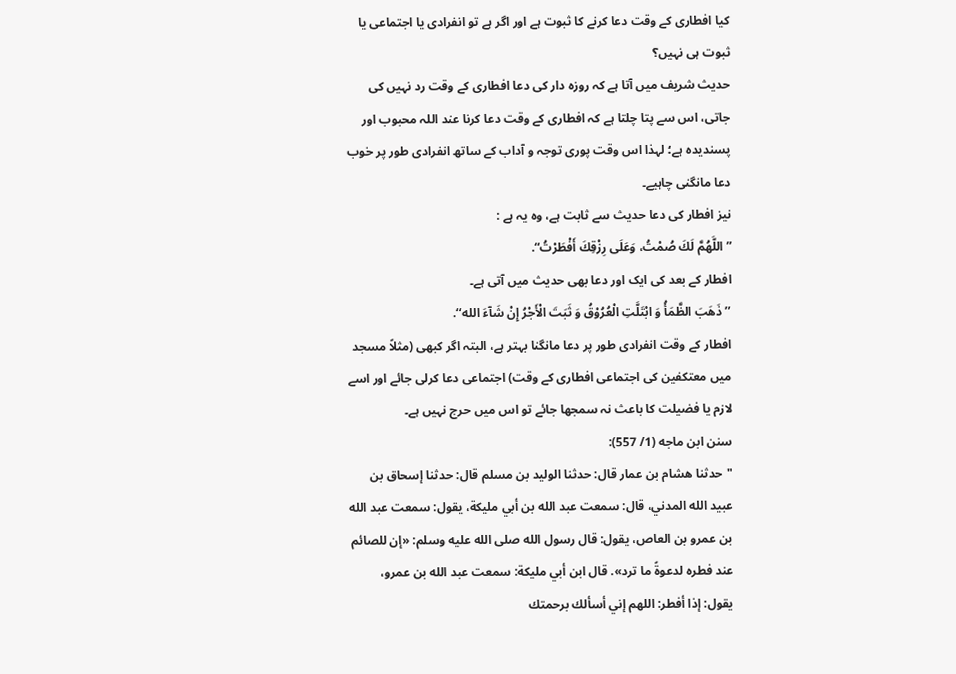کیا افطاری کے وقت دعا کرنے کا ثبوت ہے اور اگر ہے تو انفرادی یا اجتماعی یا ثبوت ہی نہیں؟
حدیث شریف میں آتا ہے کہ روزہ دار کی دعا افطاری کے وقت رد نہیں کی جاتی، اس سے پتا چلتا ہے کہ افطاری کے وقت دعا کرنا عند اللہ محبوب اور پسندیدہ ہے؛ لہذا اس وقت پوری توجہ و آداب کے ساتھ انفرادی طور پر خوب دعا مانگنی چاہیے۔
نیز افطار کی دعا حدیث سے ثابت ہے، وہ یہ ہے :
”اللَّهُمَّ لَكَ صُمْتُ، وَعَلَى رِزْقِكَ أَفْطَرْتُ“.
افطار کے بعد کی ایک اور دعا بھی حدیث میں آتی ہے۔
’’ذَهَبَ الظَّمَأُ وَ ابْتَلَّتِ الْعُرُوْقُ وَ ثَبَتَ الْأَجْرُ إِنْ شَآءَ الله‘‘.
افطار کے وقت انفرادی طور پر دعا مانگنا بہتر ہے، البتہ اگر کبھی (مثلاً مسجد میں معتکفین کی اجتماعی افطاری کے وقت) اجتماعی دعا کرلی جائے اور اسے لازم یا فضیلت کا باعث نہ سمجھا جائے تو اس میں حرج نہیں ہے۔
سنن ابن ماجه (1/ 557):
"حدثنا هشام بن عمار قال: حدثنا الوليد بن مسلم قال: حدثنا إسحاق بن عبيد الله المدني، قال: سمعت عبد الله بن أبي مليكة، يقول: سمعت عبد الله بن عمرو بن العاص، يقول: قال رسول الله صلى الله عليه وسلم: «إن للصائم عند فطره لدعوةً ما ترد». قال ابن أبي مليكة: سمعت عبد الله بن عمرو، يقول: إذا أفطر: اللهم إني أسألك برحمتك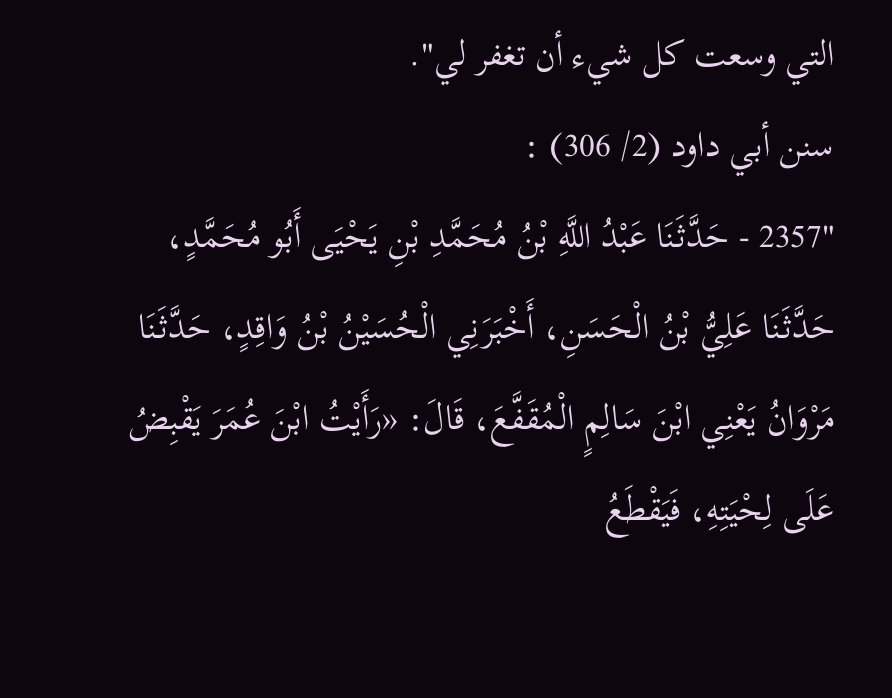التي وسعت كل شيء أن تغفر لي".
سنن أبي داود (2/ 306) :
"2357 - حَدَّثَنَا عَبْدُ اللَّهِ بْنُ مُحَمَّدِ بْنِ يَحْيَى أَبُو مُحَمَّدٍ، حَدَّثَنَا عَلِيُّ بْنُ الْحَسَنِ، أَخْبَرَنِي الْحُسَيْنُ بْنُ وَاقِدٍ، حَدَّثَنَا مَرْوَانُ يَعْنِي ابْنَ سَالِمٍ الْمُقَفَّعَ، قَالَ: «رَأَيْتُ ابْنَ عُمَرَ يَقْبِضُ عَلَى لِحْيَتِهِ، فَيَقْطَعُ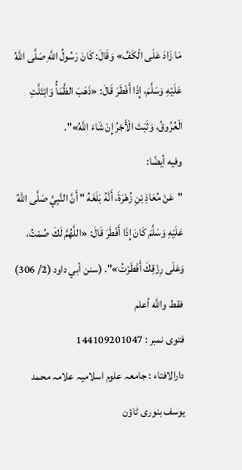مَا زَادَ عَلَى الْكَفِّ» وَقَالَ: كَانَ رَسُولُ اللَّهِ صَلَّى اللهُ عَلَيْهِ وَسَلَّمَ، إِذَا أَفْطَرَ قَالَ: «ذَهَبَ الظَّمَأُ وَابْتَلَّتِ الْعُرُوقُ، وَثَبَتَ الْأَجْرُ إِنْ شَاءَ اللَّهُ»".
وفیه أیضًا:
"عَنْ مُعَاذِ بْنِ زُهْرَةَ، أَنَّهُ بَلَغَهُ " أَنَّ النَّبِيَّ صَلَّى اللهُ عَلَيْهِ وَسَلَّمَ كَانَ إِذَا أَفْطَرَ قَالَ: «اللَّهُمَّ لَكَ صُمْتُ، وَعَلَى رِزْقِكَ أَفْطَرْتُ»". (سنن أبي داود (2/ 306) فقط والله أعلم
فتوی نمبر : 144109201047
دارالافتاء : جامعہ علوم اسلامیہ علامہ محمد یوسف بنوری ٹاؤن